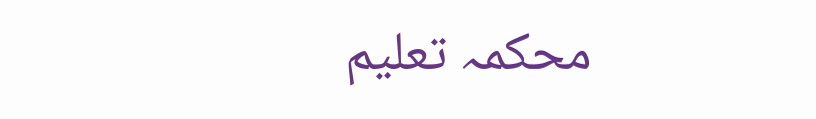محکمہ تعلیم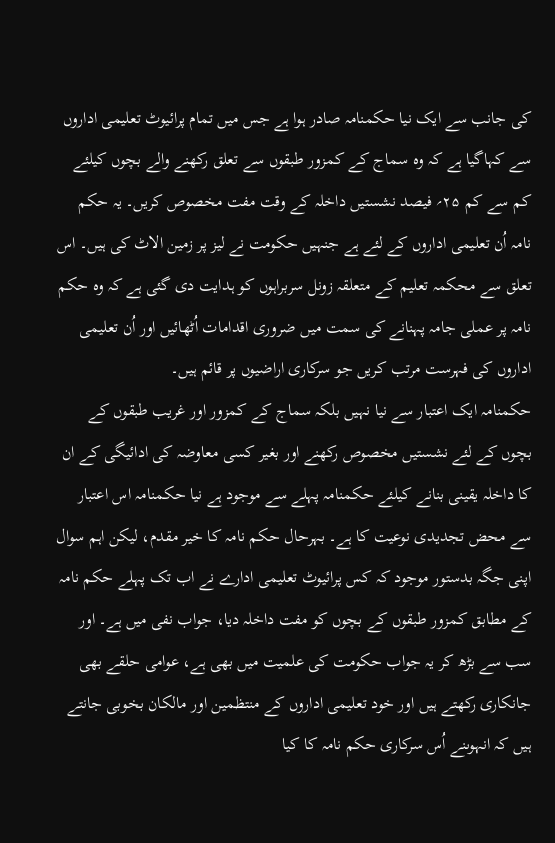کی جانب سے ایک نیا حکمنامہ صادر ہوا ہے جس میں تمام پرائیوٹ تعلیمی اداروں سے کہاگیا ہے کہ وہ سماج کے کمزور طبقوں سے تعلق رکھنے والے بچوں کیلئے کم سے کم ۲۵؍ فیصد نشستیں داخلہ کے وقت مفت مخصوص کریں۔ یہ حکم نامہ اُن تعلیمی اداروں کے لئے ہے جنہیں حکومت نے لیز پر زمین الاٹ کی ہیں۔ اس تعلق سے محکمہ تعلیم کے متعلقہ زونل سربراہوں کو ہدایت دی گئی ہے کہ وہ حکم نامہ پر عملی جامہ پہنانے کی سمت میں ضروری اقدامات اُٹھائیں اور اُن تعلیمی اداروں کی فہرست مرتب کریں جو سرکاری اراضیوں پر قائم ہیں۔
حکمنامہ ایک اعتبار سے نیا نہیں بلکہ سماج کے کمزور اور غریب طبقوں کے بچوں کے لئے نشستیں مخصوص رکھنے اور بغیر کسی معاوضہ کی ادائیگی کے ان کا داخلہ یقینی بنانے کیلئے حکمنامہ پہلے سے موجود ہے نیا حکمنامہ اس اعتبار سے محض تجدیدی نوعیت کا ہے۔ بہرحال حکم نامہ کا خیر مقدم، لیکن اہم سوال اپنی جگہ بدستور موجود کہ کس پرائیوٹ تعلیمی ادارے نے اب تک پہلے حکم نامہ کے مطابق کمزور طبقوں کے بچوں کو مفت داخلہ دیا، جواب نفی میں ہے۔ اور سب سے بڑھ کر یہ جواب حکومت کی علمیت میں بھی ہے، عوامی حلقے بھی جانکاری رکھتے ہیں اور خود تعلیمی اداروں کے منتظمین اور مالکان بخوبی جانتے ہیں کہ انہوںنے اُس سرکاری حکم نامہ کا کیا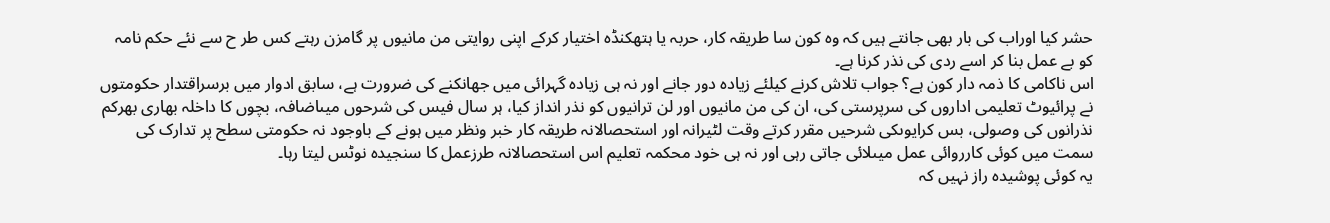حشر کیا اوراب کی بار بھی جانتے ہیں کہ وہ کون سا طریقہ کار، حربہ یا ہتھکنڈہ اختیار کرکے اپنی روایتی من مانیوں پر گامزن رہتے کس طر ح سے نئے حکم نامہ کو بے عمل بنا کر اسے ردی کی نذر کرنا ہے۔
اس ناکامی کا ذمہ دار کون ہے؟ جواب تلاش کرنے کیلئے زیادہ دور جانے اور نہ ہی زیادہ گہرائی میں جھانکنے کی ضرورت ہے، سابق ادوار میں برسراقتدار حکومتوں نے پرائیوٹ تعلیمی اداروں کی سرپرستی کی، ان کی من مانیوں اور لن ترانیوں کو نذر انداز کیا، ہر سال فیس کی شرحوں میںاضافہ، بچوں کا داخلہ بھاری بھرکم نذرانوں کی وصولی، بس کرایوںکی شرحیں مقرر کرتے وقت لٹیرانہ اور استحصالانہ طریقہ کار خبر ونظر میں ہونے کے باوجود نہ حکومتی سطح پر تدارک کی سمت میں کوئی کارروائی عمل میںلائی جاتی رہی اور نہ ہی خود محکمہ تعلیم اس استحصالانہ طرزعمل کا سنجیدہ نوٹس لیتا رہا۔
یہ کوئی پوشیدہ راز نہیں کہ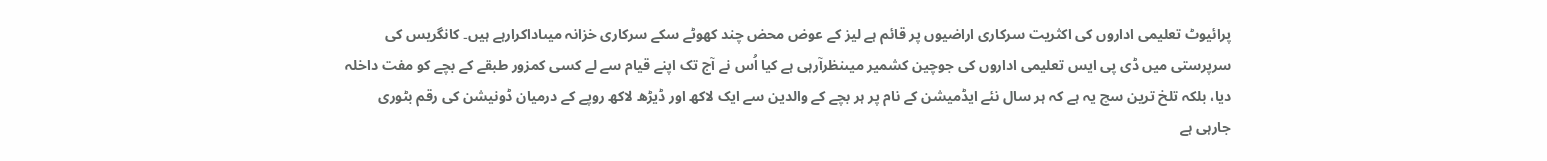پرائیوٹ تعلیمی اداروں کی اکثریت سرکاری اراضیوں پر قائم ہے لیز کے عوض محض چند کھوٹے سکے سرکاری خزانہ میںاداکرارہے ہیں۔ کانگریس کی سرپرستی میں ڈی پی ایس تعلیمی اداروں کی جوچین کشمیر میںنظرآرہی ہے کیا اُس نے آج تک اپنے قیام سے لے کسی کمزور طبقے کے بچے کو مفت داخلہ دیا، بلکہ تلخ ترین سچ یہ ہے کہ ہر سال نئے ایڈمیشن کے نام پر ہر بچے کے والدین سے ایک لاکھ اور ڈیڑھ لاکھ روپے کے درمیان ڈونیشن کی رقم بٹوری جارہی ہے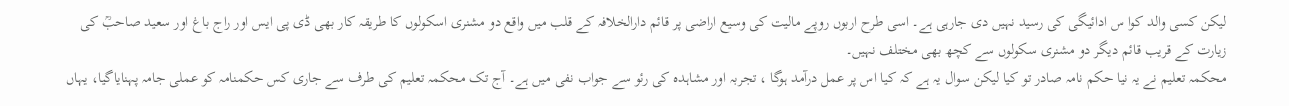لیکن کسی والد کوا س ادائیگی کی رسید نہیں دی جارہی ہے۔ اسی طرح اربوں روپے مالیت کی وسیع اراضی پر قائم دارالخلافہ کے قلب میں واقع دو مشنری اسکولوں کا طریقہ کار بھی ڈی پی ایس اور راج باغ اور سعید صاحبؒ کی زیارت کے قریب قائم دیگر دو مشنری سکولوں سے کچھ بھی مختلف نہیں۔
محکمہ تعلیم نے یہ نیا حکم نامہ صادر تو کیا لیکن سوال یہ ہے کہ کیا اس پر عمل درآمد ہوگا ، تجربہ اور مشاہدہ کی رئو سے جواب نفی میں ہے۔ آج تک محکمہ تعلیم کی طرف سے جاری کس حکمنامہ کو عملی جامہ پہنایاگیا، یہاں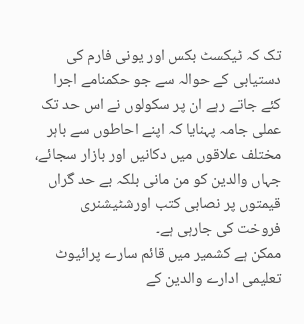تک کہ ٹیکسٹ بکس اور یونی فارم کی دستیابی کے حوالہ سے جو حکمنامے اجرا کئے جاتے رہے ان پر سکولوں نے اس حد تک عملی جامہ پہنایا کہ اپنے احاطوں سے باہر مختلف علاقوں میں دکانیں اور بازار سجائے، جہاں والدین کو من مانی بلکہ بے حد گراں قیمتوں پر نصابی کتب اورشٹیشنری فروخت کی جارہی ہے۔
ممکن ہے کشمیر میں قائم سارے پرائیوٹ تعلیمی ادارے والدین کے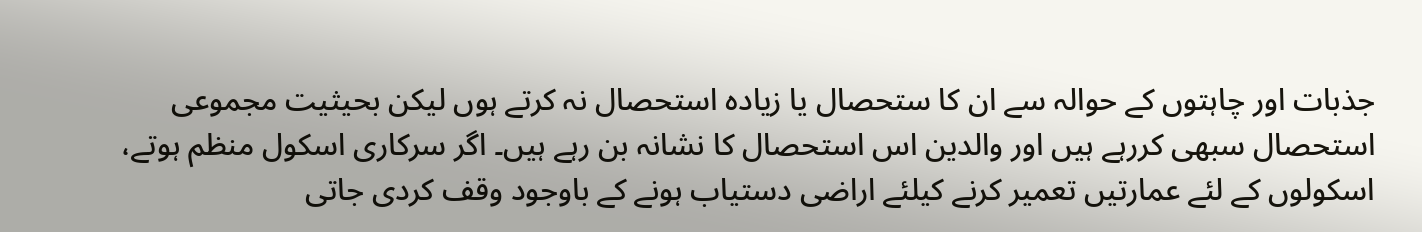جذبات اور چاہتوں کے حوالہ سے ان کا ستحصال یا زیادہ استحصال نہ کرتے ہوں لیکن بحیثیت مجموعی استحصال سبھی کررہے ہیں اور والدین اس استحصال کا نشانہ بن رہے ہیں۔ اگر سرکاری اسکول منظم ہوتے، اسکولوں کے لئے عمارتیں تعمیر کرنے کیلئے اراضی دستیاب ہونے کے باوجود وقف کردی جاتی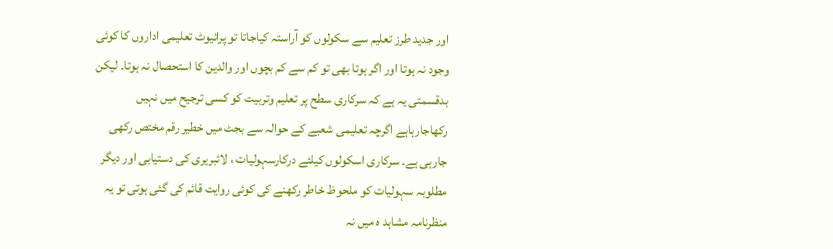اور جدید طرز تعلیم سے سکولوں کو آراستہ کیاجاتا تو پرائیوٹ تعلیمی اداروں کا کوئی وجود نہ ہوتا اور اگر ہوتا بھی تو کم سے کم بچوں اور والدین کا استحصال نہ ہوتا۔ لیکن بدقسمتی یہ ہے کہ سرکاری سطح پر تعلیم وتربیت کو کسی ترجیح میں نہیں رکھاجارہاہے اگرچہ تعلیمی شعبے کے حوالہ سے بجٹ میں خطیر رقم مختص رکھی جارہی ہے۔ سرکاری اسکولوں کیلئے درکارسہولیات ، لائبریری کی دستیابی اور دیگر مطلوبہ سہولیات کو ملحوظ خاطر رکھنے کی کوئی روایت قائم کی گئی ہوتی تو یہ منظرنامہ مشاہد ہ میں نہ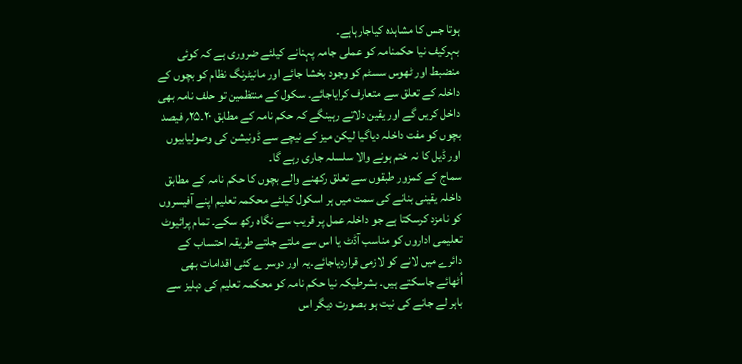ہوتا جس کا مشاہدہ کیاجارہاہے۔
بہرکیف نیا حکمنامہ کو عملی جامہ پہنانے کیلئے ضروری ہے کہ کوئی منضبط اور ٹھوس سسٹم کو وجود بخشا جائے اور مانیٹرنگ نظام کو بچوں کے داخلہ کے تعلق سے متعارف کرایاجائے۔ سکول کے منتظمین تو حلف نامہ بھی داخل کریں گے اور یقین دلاتے رہینگے کہ حکم نامہ کے مطابق ۲۰۔۲۵؍ فیصد بچوں کو مفت داخلہ دیاگیا لیکن میز کے نیچے سے ڈونیشن کی وصولیابیوں اور ڈیل کا نہ ختم ہونے والا سلسلہ جاری رہے گا۔
سماج کے کمزور طبقوں سے تعلق رکھنے والے بچوں کا حکم نامہ کے مطابق داخلہ یقینی بنانے کی سمت میں ہر اسکول کیلئے محکمہ تعلیم اپنے آفیسروں کو نامزد کرسکتا ہے جو داخلہ عمل پر قریب سے نگاہ رکھ سکے۔ تمام پرائیوٹ تعلیمی اداروں کو مناسب آڈٹ یا اس سے ملتے جلتے طریقہ احتساب کے دائرے میں لانے کو لازمی قراردیاجائے۔یہ اور دوسر ے کئی اقدامات بھی اُٹھائے جاسکتے ہیں۔ بشرطیکہ نیا حکم نامہ کو محکمہ تعلیم کی دہلیز سے باہر لے جانے کی نیت ہو بصورت دیگر اس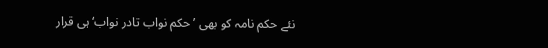نئے حکم نامہ کو بھی ’حکم نواب تادر نواب‘ ہی قرار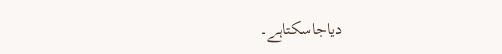دیاجاسکتاہے۔